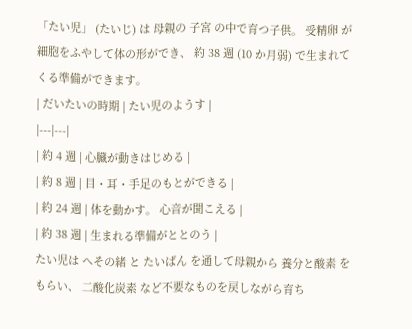「たい児」 (たいじ) は 母親の 子宮 の中で育つ子供。 受精卵 が細胞をふやして体の形ができ、 約 38 週 (10 か月弱) で生まれてくる準備ができます。
| だいたいの時期 | たい児のようす |
|---|---|
| 約 4 週 | 心臓が動きはじめる |
| 約 8 週 | 目・耳・手足のもとができる |
| 約 24 週 | 体を動かす。 心音が聞こえる |
| 約 38 週 | 生まれる準備がととのう |
たい児は へその緒 と たいばん を通して母親から 養分と酸素 をもらい、 二酸化炭素 など不要なものを戻しながら育ち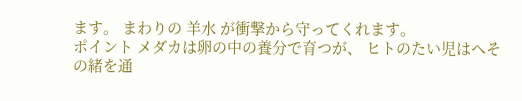ます。 まわりの 羊水 が衝撃から守ってくれます。
ポイント メダカは卵の中の養分で育つが、 ヒトのたい児はへその緒を通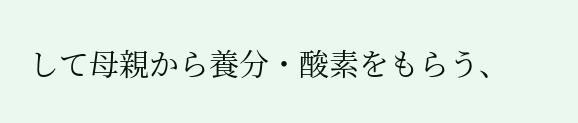して母親から養分・酸素をもらう、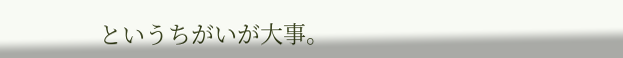というちがいが大事。